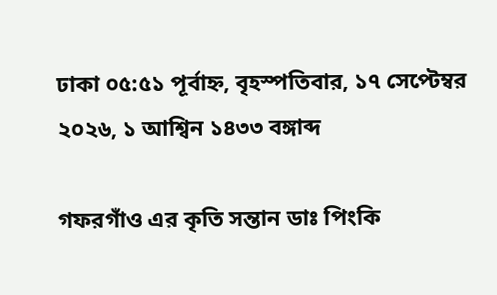ঢাকা ০৫:৫১ পূর্বাহ্ন, বৃহস্পতিবার, ১৭ সেপ্টেম্বর ২০২৬, ১ আশ্বিন ১৪৩৩ বঙ্গাব্দ

গফরগাঁও এর কৃতি সন্তান ডাঃ পিংকি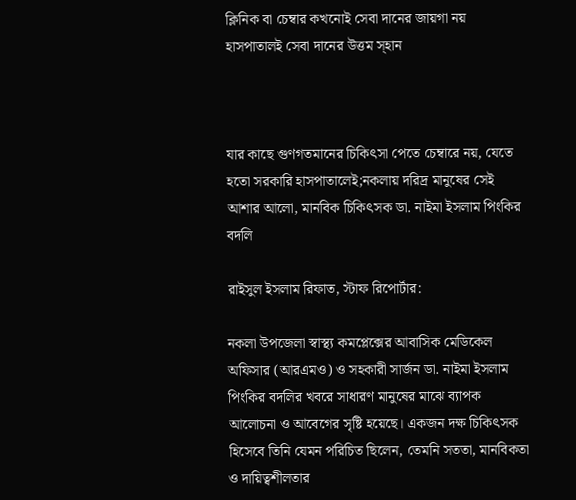ক্লিনিক বা চেম্বার কখনোই সেবা দানের জায়গা নয় হাসপাতালই সেবা দানের উত্তম স্হান



যার কাছে গুণগতমানের চিকিৎসা পেতে চেম্বারে নয়, যেতে হতো সরকারি হাসপাতালেই;নকলায় দরিদ্র মানুষের সেই আশার আলো, মানবিক চিকিৎসক ডা. নাইমা ইসলাম পিংকির বদলি

রাইসুল ইসলাম রিফাত, স্টাফ রিপোর্টার:

নকলা উপজেলা স্বাস্থ্য কমপ্লেক্সের আবাসিক মেডিকেল অফিসার (আরএমও) ও সহকারী সার্জন ডা. নাইমা ইসলাম পিংকির বদলির খবরে সাধারণ মানুষের মাঝে ব্যাপক আলোচনা ও আবেগের সৃষ্টি হয়েছে। একজন দক্ষ চিকিৎসক হিসেবে তিনি যেমন পরিচিত ছিলেন, তেমনি সততা, মানবিকতা ও দায়িত্বশীলতার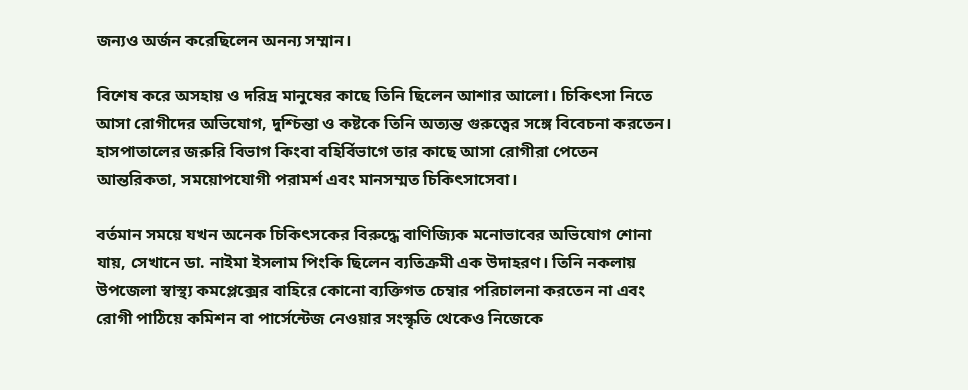জন্যও অর্জন করেছিলেন অনন্য সম্মান।

বিশেষ করে অসহায় ও দরিদ্র মানুষের কাছে তিনি ছিলেন আশার আলো। চিকিৎসা নিতে আসা রোগীদের অভিযোগ, দুশ্চিন্তা ও কষ্টকে তিনি অত্যন্ত গুরুত্বের সঙ্গে বিবেচনা করতেন। হাসপাতালের জরুরি বিভাগ কিংবা বহির্বিভাগে তার কাছে আসা রোগীরা পেতেন আন্তরিকতা, সময়োপযোগী পরামর্শ এবং মানসম্মত চিকিৎসাসেবা।

বর্তমান সময়ে যখন অনেক চিকিৎসকের বিরুদ্ধে বাণিজ্যিক মনোভাবের অভিযোগ শোনা যায়, সেখানে ডা. নাইমা ইসলাম পিংকি ছিলেন ব্যতিক্রমী এক উদাহরণ। তিনি নকলায় উপজেলা স্বাস্থ্য কমপ্লেক্সের বাহিরে কোনো ব্যক্তিগত চেম্বার পরিচালনা করতেন না এবং রোগী পাঠিয়ে কমিশন বা পার্সেন্টেজ নেওয়ার সংস্কৃতি থেকেও নিজেকে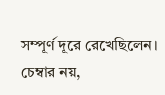সম্পূর্ণ দূরে রেখেছিলেন। চেম্বার নয়,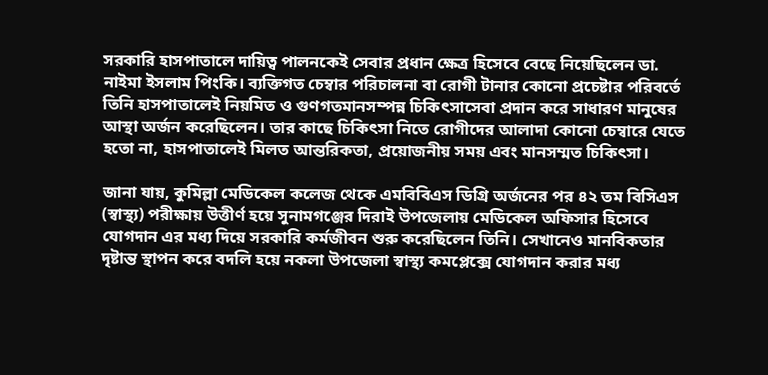সরকারি হাসপাতালে দায়িত্ব পালনকেই সেবার প্রধান ক্ষেত্র হিসেবে বেছে নিয়েছিলেন ডা. নাইমা ইসলাম পিংকি। ব্যক্তিগত চেম্বার পরিচালনা বা রোগী টানার কোনো প্রচেষ্টার পরিবর্তে তিনি হাসপাতালেই নিয়মিত ও গুণগতমানসম্পন্ন চিকিৎসাসেবা প্রদান করে সাধারণ মানুষের আস্থা অর্জন করেছিলেন। তার কাছে চিকিৎসা নিতে রোগীদের আলাদা কোনো চেম্বারে যেতে হতো না, হাসপাতালেই মিলত আন্তরিকতা, প্রয়োজনীয় সময় এবং মানসম্মত চিকিৎসা।

জানা যায়, কুমিল্লা মেডিকেল কলেজ থেকে এমবিবিএস ডিগ্রি অর্জনের পর ৪২ তম বিসিএস (স্বাস্থ্য) পরীক্ষায় উত্তীর্ণ হয়ে সুনামগঞ্জের দিরাই উপজেলায় মেডিকেল অফিসার হিসেবে যোগদান এর মধ্য দিয়ে সরকারি কর্মজীবন শুরু করেছিলেন তিনি। সেখানেও মানবিকতার দৃষ্টান্ত স্থাপন করে বদলি হয়ে নকলা উপজেলা স্বাস্থ্য কমপ্লেক্সে যোগদান করার মধ্য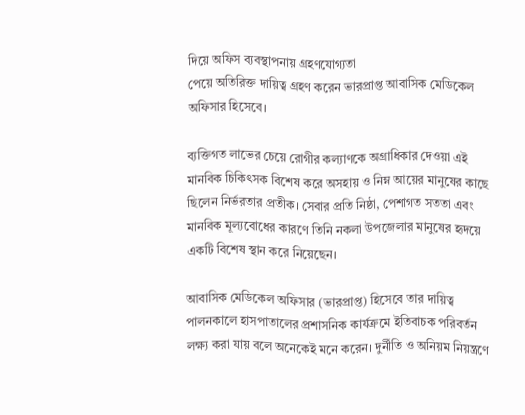দিয়ে অফিস ব্যবস্থাপনায় গ্রহণযোগ্যতা
পেয়ে অতিরিক্ত দায়িত্ব গ্রহণ করেন ভারপ্রাপ্ত আবাসিক মেডিকেল অফিসার হিসেবে।

ব্যক্তিগত লাভের চেয়ে রোগীর কল্যাণকে অগ্রাধিকার দেওয়া এই মানবিক চিকিৎসক বিশেষ করে অসহায় ও নিম্ন আয়ের মানুষের কাছে ছিলেন নির্ভরতার প্রতীক। সেবার প্রতি নিষ্ঠা, পেশাগত সততা এবং মানবিক মূল্যবোধের কারণে তিনি নকলা উপজেলার মানুষের হৃদয়ে একটি বিশেষ স্থান করে নিয়েছেন।

আবাসিক মেডিকেল অফিসার (ভারপ্রাপ্ত) হিসেবে তার দায়িত্ব পালনকালে হাসপাতালের প্রশাসনিক কার্যক্রমে ইতিবাচক পরিবর্তন লক্ষ্য করা যায় বলে অনেকেই মনে করেন। দুর্নীতি ও অনিয়ম নিয়ন্ত্রণে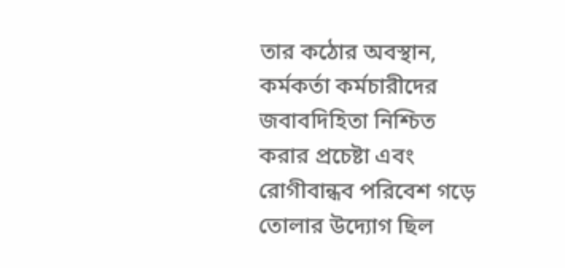তার কঠোর অবস্থান, কর্মকর্তা কর্মচারীদের জবাবদিহিতা নিশ্চিত করার প্রচেষ্টা এবং রোগীবান্ধব পরিবেশ গড়ে তোলার উদ্যোগ ছিল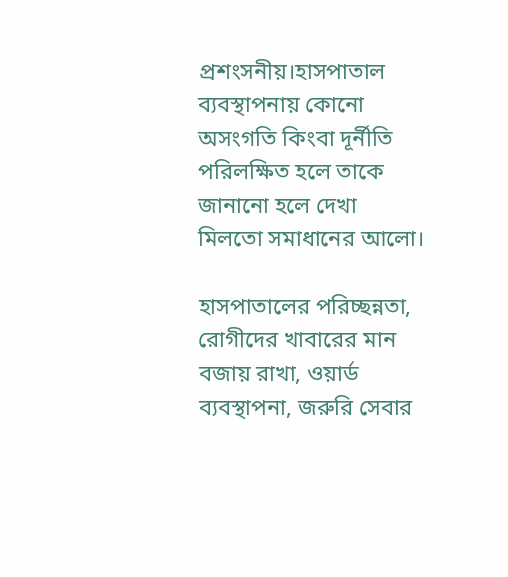প্রশংসনীয়।হাসপাতাল ব্যবস্থাপনায় কোনো অসংগতি কিংবা দূর্নীতি পরিলক্ষিত হলে তাকে জানানো হলে দেখা মিলতো সমাধানের আলো।

হাসপাতালের পরিচ্ছন্নতা, রোগীদের খাবারের মান বজায় রাখা, ওয়ার্ড ব্যবস্থাপনা, জরুরি সেবার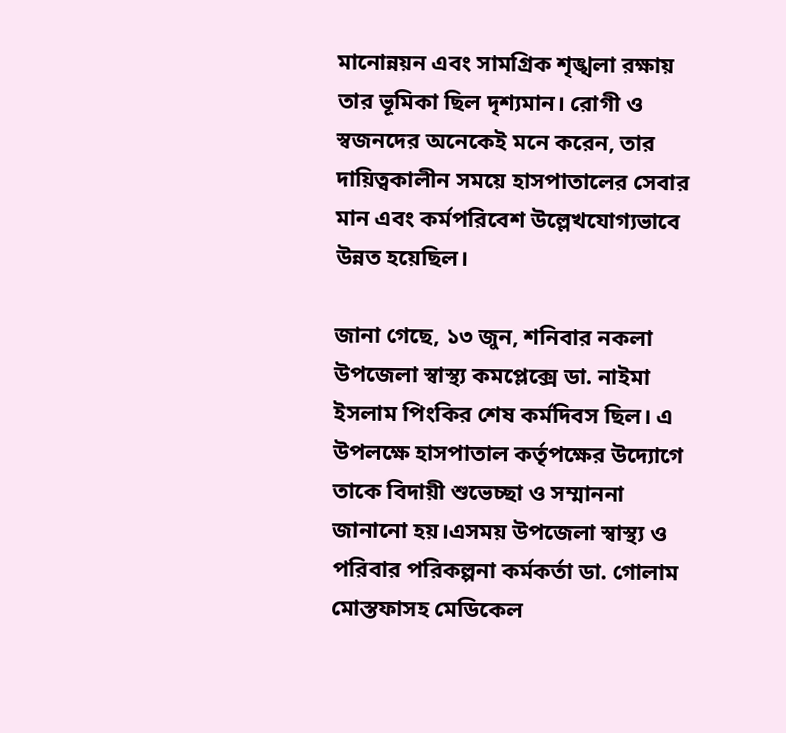মানোন্নয়ন এবং সামগ্রিক শৃঙ্খলা রক্ষায় তার ভূমিকা ছিল দৃশ্যমান। রোগী ও স্বজনদের অনেকেই মনে করেন, তার দায়িত্বকালীন সময়ে হাসপাতালের সেবার মান এবং কর্মপরিবেশ উল্লেখযোগ্যভাবে উন্নত হয়েছিল।

জানা গেছে, ১৩ জুন, শনিবার নকলা উপজেলা স্বাস্থ্য কমপ্লেক্সে ডা. নাইমা ইসলাম পিংকির শেষ কর্মদিবস ছিল। এ উপলক্ষে হাসপাতাল কর্তৃপক্ষের উদ্যোগে তাকে বিদায়ী শুভেচ্ছা ও সম্মাননা জানানো হয়।এসময় উপজেলা স্বাস্থ্য ও পরিবার পরিকল্পনা কর্মকর্তা ডা. গোলাম মোস্তফাসহ মেডিকেল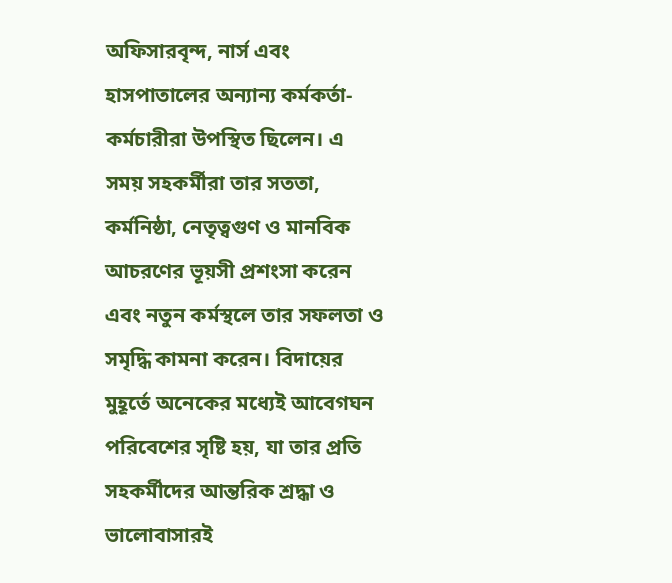অফিসারবৃন্দ, নার্স এবং হাসপাতালের অন্যান্য কর্মকর্তা-কর্মচারীরা উপস্থিত ছিলেন। এ সময় সহকর্মীরা তার সততা, কর্মনিষ্ঠা, নেতৃত্বগুণ ও মানবিক আচরণের ভূয়সী প্রশংসা করেন এবং নতুন কর্মস্থলে তার সফলতা ও সমৃদ্ধি কামনা করেন। বিদায়ের মুহূর্তে অনেকের মধ্যেই আবেগঘন পরিবেশের সৃষ্টি হয়, যা তার প্রতি সহকর্মীদের আন্তরিক শ্রদ্ধা ও ভালোবাসারই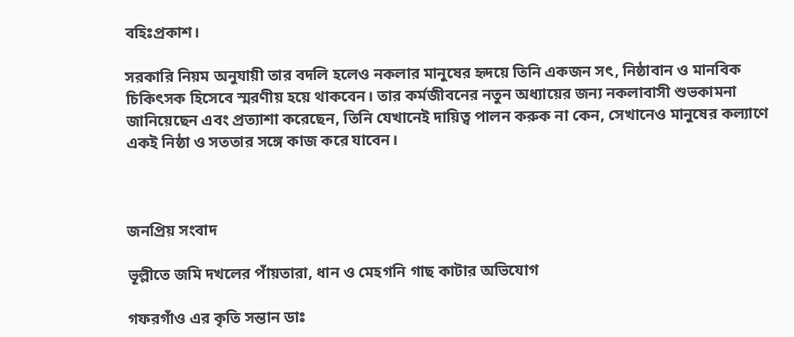বহিঃপ্রকাশ।

সরকারি নিয়ম অনুযায়ী তার বদলি হলেও নকলার মানুষের হৃদয়ে তিনি একজন সৎ, নিষ্ঠাবান ও মানবিক চিকিৎসক হিসেবে স্মরণীয় হয়ে থাকবেন। তার কর্মজীবনের নতুন অধ্যায়ের জন্য নকলাবাসী শুভকামনা জানিয়েছেন এবং প্রত্যাশা করেছেন, তিনি যেখানেই দায়িত্ব পালন করুক না কেন, সেখানেও মানুষের কল্যাণে একই নিষ্ঠা ও সততার সঙ্গে কাজ করে যাবেন।



জনপ্রিয় সংবাদ

ভূল্লীতে জমি দখলের পাঁয়তারা, ধান ও মেহগনি গাছ কাটার অভিযোগ

গফরগাঁও এর কৃতি সন্তান ডাঃ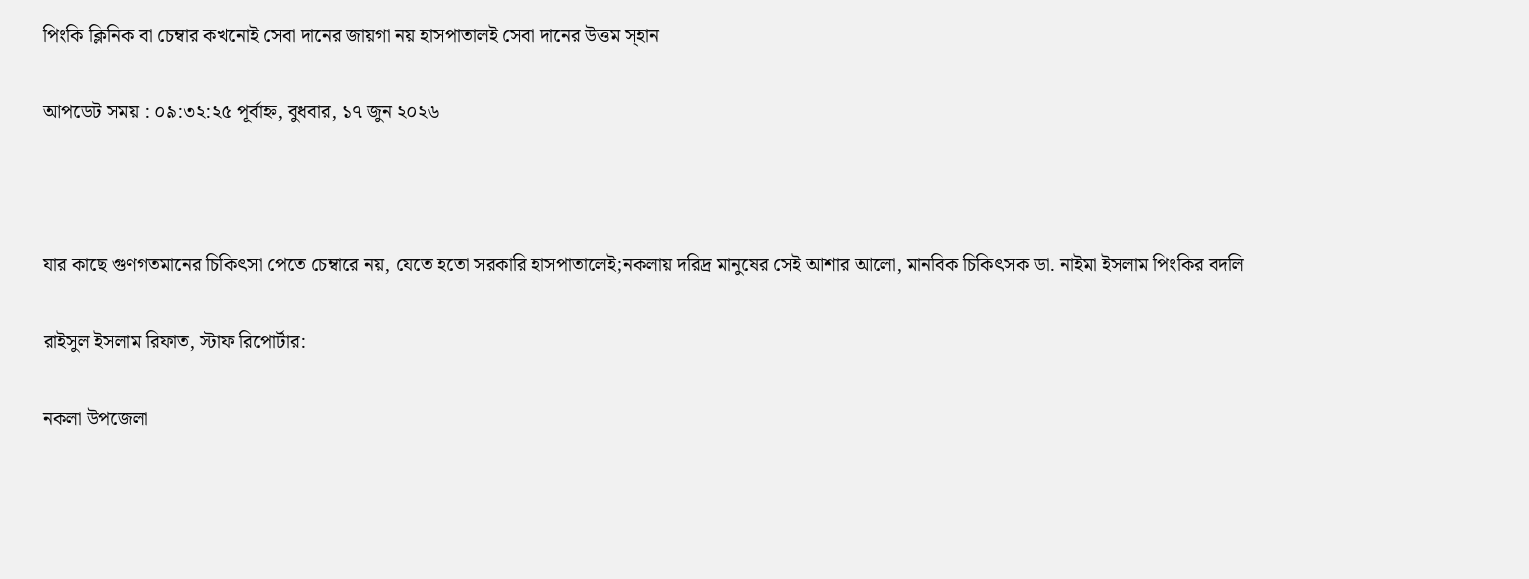পিংকি ক্লিনিক বা চেম্বার কখনোই সেবা দানের জায়গা নয় হাসপাতালই সেবা দানের উত্তম স্হান

আপডেট সময় : ০৯:৩২:২৫ পূর্বাহ্ন, বুধবার, ১৭ জুন ২০২৬



যার কাছে গুণগতমানের চিকিৎসা পেতে চেম্বারে নয়, যেতে হতো সরকারি হাসপাতালেই;নকলায় দরিদ্র মানুষের সেই আশার আলো, মানবিক চিকিৎসক ডা. নাইমা ইসলাম পিংকির বদলি

রাইসুল ইসলাম রিফাত, স্টাফ রিপোর্টার:

নকলা উপজেলা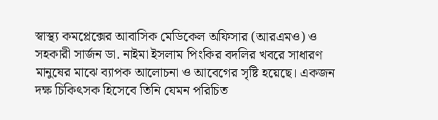স্বাস্থ্য কমপ্লেক্সের আবাসিক মেডিকেল অফিসার (আরএমও) ও সহকারী সার্জন ডা. নাইমা ইসলাম পিংকির বদলির খবরে সাধারণ মানুষের মাঝে ব্যাপক আলোচনা ও আবেগের সৃষ্টি হয়েছে। একজন দক্ষ চিকিৎসক হিসেবে তিনি যেমন পরিচিত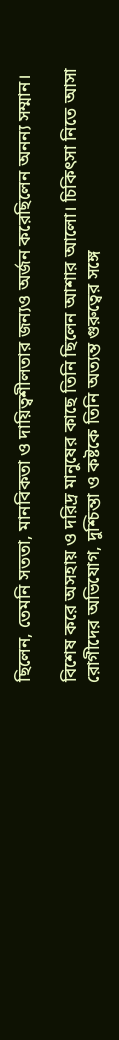ছিলেন, তেমনি সততা, মানবিকতা ও দায়িত্বশীলতার জন্যও অর্জন করেছিলেন অনন্য সম্মান।

বিশেষ করে অসহায় ও দরিদ্র মানুষের কাছে তিনি ছিলেন আশার আলো। চিকিৎসা নিতে আসা রোগীদের অভিযোগ, দুশ্চিন্তা ও কষ্টকে তিনি অত্যন্ত গুরুত্বের সঙ্গে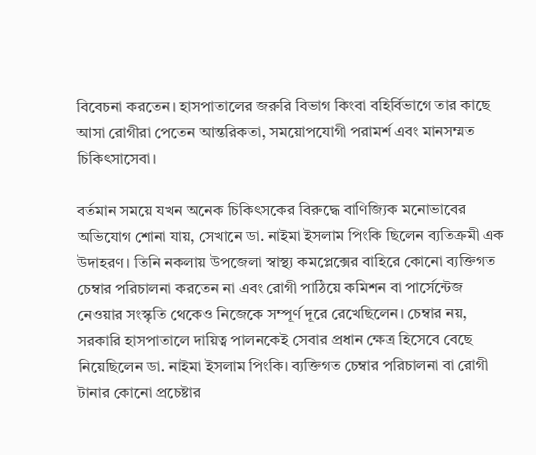বিবেচনা করতেন। হাসপাতালের জরুরি বিভাগ কিংবা বহির্বিভাগে তার কাছে আসা রোগীরা পেতেন আন্তরিকতা, সময়োপযোগী পরামর্শ এবং মানসম্মত চিকিৎসাসেবা।

বর্তমান সময়ে যখন অনেক চিকিৎসকের বিরুদ্ধে বাণিজ্যিক মনোভাবের অভিযোগ শোনা যায়, সেখানে ডা. নাইমা ইসলাম পিংকি ছিলেন ব্যতিক্রমী এক উদাহরণ। তিনি নকলায় উপজেলা স্বাস্থ্য কমপ্লেক্সের বাহিরে কোনো ব্যক্তিগত চেম্বার পরিচালনা করতেন না এবং রোগী পাঠিয়ে কমিশন বা পার্সেন্টেজ নেওয়ার সংস্কৃতি থেকেও নিজেকে সম্পূর্ণ দূরে রেখেছিলেন। চেম্বার নয়, সরকারি হাসপাতালে দায়িত্ব পালনকেই সেবার প্রধান ক্ষেত্র হিসেবে বেছে নিয়েছিলেন ডা. নাইমা ইসলাম পিংকি। ব্যক্তিগত চেম্বার পরিচালনা বা রোগী টানার কোনো প্রচেষ্টার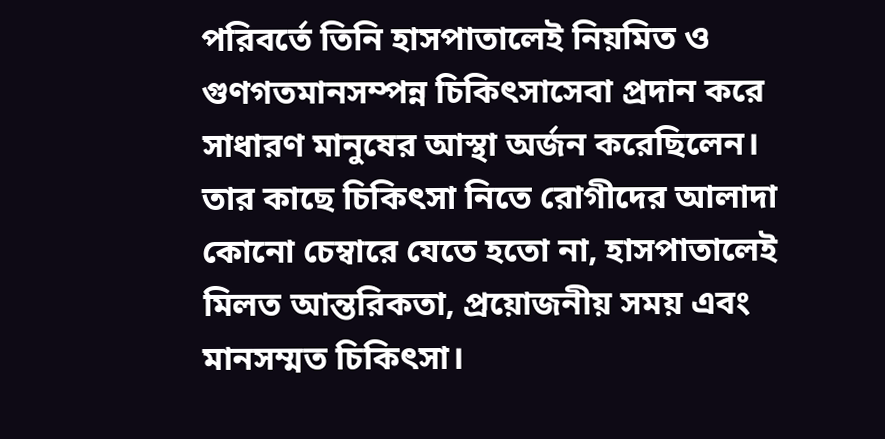পরিবর্তে তিনি হাসপাতালেই নিয়মিত ও গুণগতমানসম্পন্ন চিকিৎসাসেবা প্রদান করে সাধারণ মানুষের আস্থা অর্জন করেছিলেন। তার কাছে চিকিৎসা নিতে রোগীদের আলাদা কোনো চেম্বারে যেতে হতো না, হাসপাতালেই মিলত আন্তরিকতা, প্রয়োজনীয় সময় এবং মানসম্মত চিকিৎসা।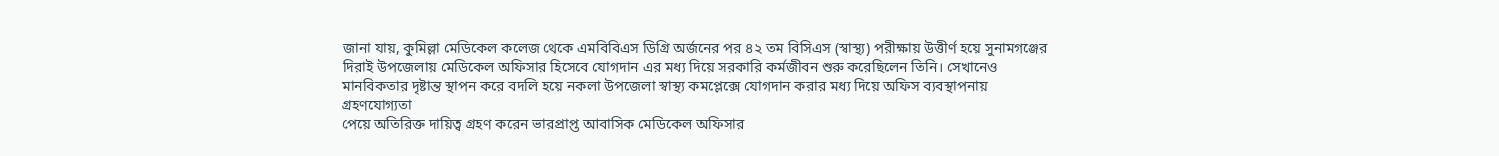জানা যায়, কুমিল্লা মেডিকেল কলেজ থেকে এমবিবিএস ডিগ্রি অর্জনের পর ৪২ তম বিসিএস (স্বাস্থ্য) পরীক্ষায় উত্তীর্ণ হয়ে সুনামগঞ্জের দিরাই উপজেলায় মেডিকেল অফিসার হিসেবে যোগদান এর মধ্য দিয়ে সরকারি কর্মজীবন শুরু করেছিলেন তিনি। সেখানেও মানবিকতার দৃষ্টান্ত স্থাপন করে বদলি হয়ে নকলা উপজেলা স্বাস্থ্য কমপ্লেক্সে যোগদান করার মধ্য দিয়ে অফিস ব্যবস্থাপনায় গ্রহণযোগ্যতা
পেয়ে অতিরিক্ত দায়িত্ব গ্রহণ করেন ভারপ্রাপ্ত আবাসিক মেডিকেল অফিসার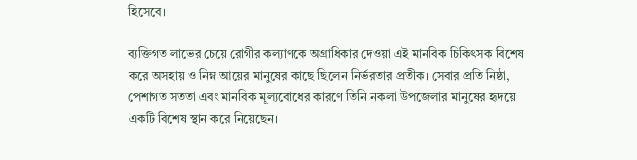হিসেবে।

ব্যক্তিগত লাভের চেয়ে রোগীর কল্যাণকে অগ্রাধিকার দেওয়া এই মানবিক চিকিৎসক বিশেষ করে অসহায় ও নিম্ন আয়ের মানুষের কাছে ছিলেন নির্ভরতার প্রতীক। সেবার প্রতি নিষ্ঠা, পেশাগত সততা এবং মানবিক মূল্যবোধের কারণে তিনি নকলা উপজেলার মানুষের হৃদয়ে একটি বিশেষ স্থান করে নিয়েছেন।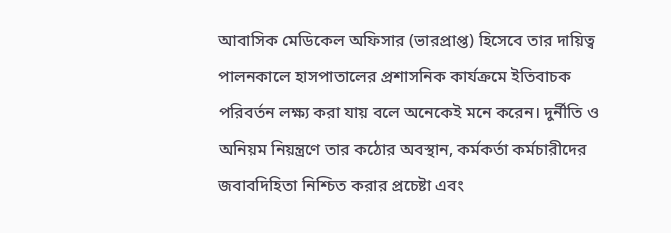আবাসিক মেডিকেল অফিসার (ভারপ্রাপ্ত) হিসেবে তার দায়িত্ব পালনকালে হাসপাতালের প্রশাসনিক কার্যক্রমে ইতিবাচক পরিবর্তন লক্ষ্য করা যায় বলে অনেকেই মনে করেন। দুর্নীতি ও অনিয়ম নিয়ন্ত্রণে তার কঠোর অবস্থান, কর্মকর্তা কর্মচারীদের জবাবদিহিতা নিশ্চিত করার প্রচেষ্টা এবং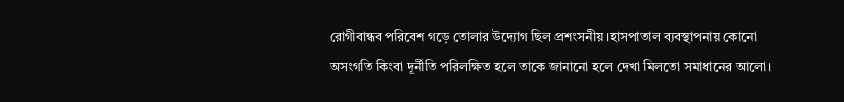রোগীবান্ধব পরিবেশ গড়ে তোলার উদ্যোগ ছিল প্রশংসনীয়।হাসপাতাল ব্যবস্থাপনায় কোনো অসংগতি কিংবা দূর্নীতি পরিলক্ষিত হলে তাকে জানানো হলে দেখা মিলতো সমাধানের আলো।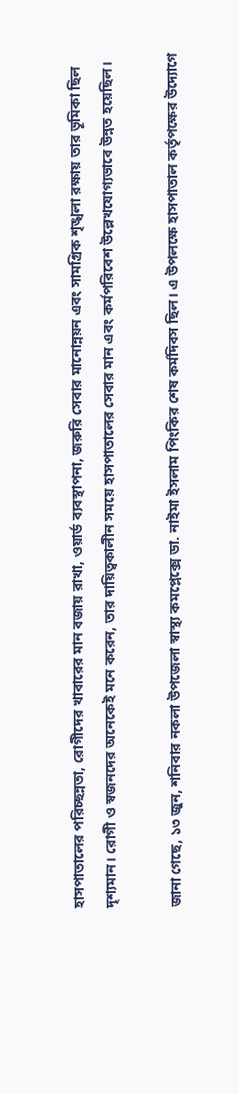হাসপাতালের পরিচ্ছন্নতা, রোগীদের খাবারের মান বজায় রাখা, ওয়ার্ড ব্যবস্থাপনা, জরুরি সেবার মানোন্নয়ন এবং সামগ্রিক শৃঙ্খলা রক্ষায় তার ভূমিকা ছিল দৃশ্যমান। রোগী ও স্বজনদের অনেকেই মনে করেন, তার দায়িত্বকালীন সময়ে হাসপাতালের সেবার মান এবং কর্মপরিবেশ উল্লেখযোগ্যভাবে উন্নত হয়েছিল।

জানা গেছে, ১৩ জুন, শনিবার নকলা উপজেলা স্বাস্থ্য কমপ্লেক্সে ডা. নাইমা ইসলাম পিংকির শেষ কর্মদিবস ছিল। এ উপলক্ষে হাসপাতাল কর্তৃপক্ষের উদ্যোগে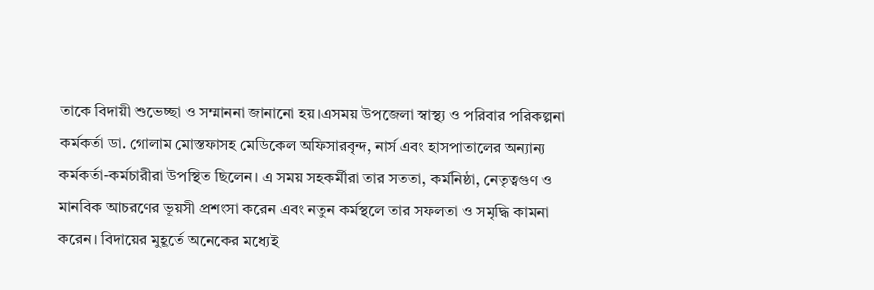তাকে বিদায়ী শুভেচ্ছা ও সম্মাননা জানানো হয়।এসময় উপজেলা স্বাস্থ্য ও পরিবার পরিকল্পনা কর্মকর্তা ডা. গোলাম মোস্তফাসহ মেডিকেল অফিসারবৃন্দ, নার্স এবং হাসপাতালের অন্যান্য কর্মকর্তা-কর্মচারীরা উপস্থিত ছিলেন। এ সময় সহকর্মীরা তার সততা, কর্মনিষ্ঠা, নেতৃত্বগুণ ও মানবিক আচরণের ভূয়সী প্রশংসা করেন এবং নতুন কর্মস্থলে তার সফলতা ও সমৃদ্ধি কামনা করেন। বিদায়ের মুহূর্তে অনেকের মধ্যেই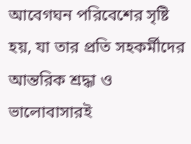আবেগঘন পরিবেশের সৃষ্টি হয়, যা তার প্রতি সহকর্মীদের আন্তরিক শ্রদ্ধা ও ভালোবাসারই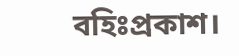বহিঃপ্রকাশ।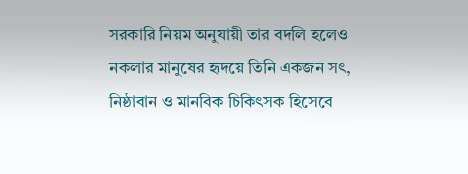সরকারি নিয়ম অনুযায়ী তার বদলি হলেও নকলার মানুষের হৃদয়ে তিনি একজন সৎ, নিষ্ঠাবান ও মানবিক চিকিৎসক হিসেবে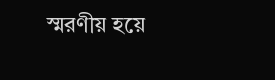স্মরণীয় হয়ে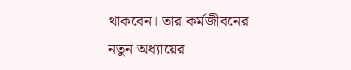থাকবেন। তার কর্মজীবনের নতুন অধ্যায়ের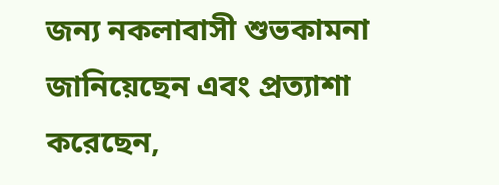জন্য নকলাবাসী শুভকামনা জানিয়েছেন এবং প্রত্যাশা করেছেন,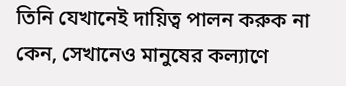তিনি যেখানেই দায়িত্ব পালন করুক না কেন, সেখানেও মানুষের কল্যাণে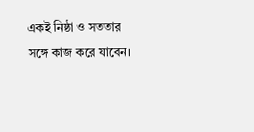একই নিষ্ঠা ও সততার সঙ্গে কাজ করে যাবেন।